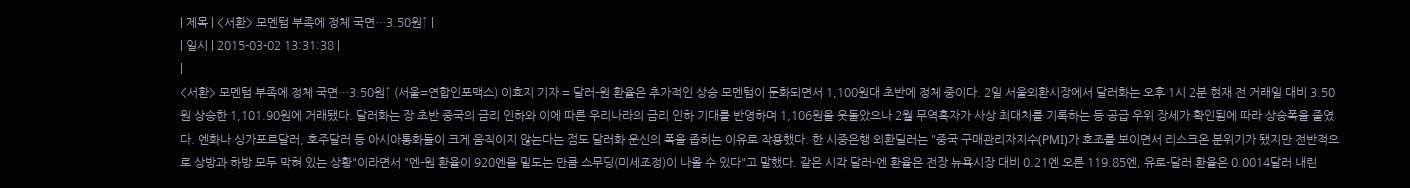| 제목 | <서환> 모멘텀 부족에 정체 국면…3.50원↑ |
| 일시 | 2015-03-02 13:31:38 |
|
<서환> 모멘텀 부족에 정체 국면…3.50원↑ (서울=연합인포맥스) 이효지 기자 = 달러-원 환율은 추가적인 상승 모멘텀이 둔화되면서 1,100원대 초반에 정체 중이다. 2일 서울외환시장에서 달러화는 오후 1시 2분 현재 전 거래일 대비 3.50원 상승한 1,101.90원에 거래됐다. 달러화는 장 초반 중국의 금리 인하와 이에 따른 우리나라의 금리 인하 기대를 반영하며 1,106원을 웃돌았으나 2월 무역흑자가 사상 최대치를 기록하는 등 공급 우위 장세가 확인됨에 따라 상승폭을 줄였다. 엔화나 싱가포르달러, 호주달러 등 아시아통화들이 크게 움직이지 않는다는 점도 달러화 운신의 폭을 좁히는 이유로 작용했다. 한 시중은행 외환딜러는 "중국 구매관리자지수(PMI)가 호조를 보이면서 리스크온 분위기가 됐지만 전반적으로 상방과 하방 모두 막혀 있는 상황"이라면서 "엔-원 환율이 920엔을 밑도는 만큼 스무딩(미세조정)이 나올 수 있다"고 말했다. 같은 시각 달러-엔 환율은 전장 뉴욕시장 대비 0.21엔 오른 119.85엔, 유로-달러 환율은 0.0014달러 내린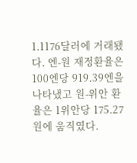1.1176달러에 거래됐다. 엔-원 재정환율은 100엔당 919.39엔을 나타냈고 원-위안 환율은 1위안당 175.27원에 움직였다.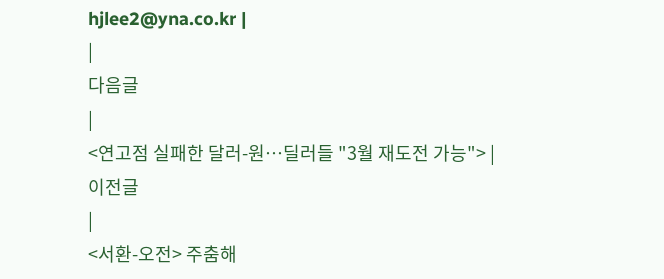hjlee2@yna.co.kr |
|
다음글
|
<연고점 실패한 달러-원…딜러들 "3월 재도전 가능"> |
이전글
|
<서환-오전> 주춤해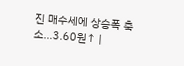진 매수세에 상승폭 축소…3.60원↑ |